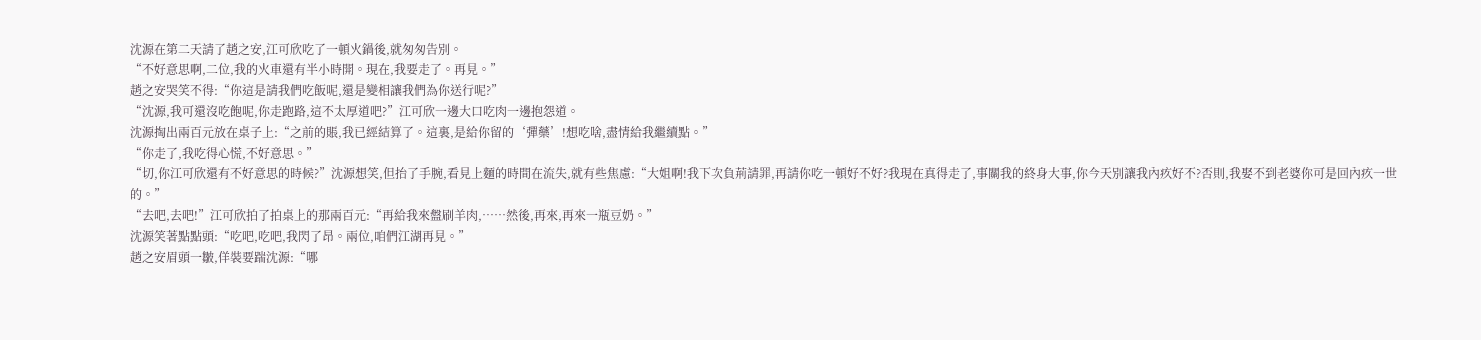沈源在第二天請了趙之安,江可欣吃了一頓火鍋後,就匆匆告別。
“不好意思啊,二位,我的火車還有半小時開。現在,我要走了。再見。”
趙之安哭笑不得:“你這是請我們吃飯呢,還是變相讓我們為你送行呢?”
“沈源,我可還沒吃飽呢,你走跑路,這不太厚道吧?”江可欣一邊大口吃肉一邊抱怨道。
沈源掏出兩百元放在桌子上:“之前的賬,我已經結算了。這裏,是給你留的‘彈藥’!想吃啥,盡情給我繼續點。”
“你走了,我吃得心慌,不好意思。”
“切,你江可欣還有不好意思的時候?”沈源想笑,但抬了手腕,看見上麵的時間在流失,就有些焦慮:“大姐啊!我下次負荊請罪,再請你吃一頓好不好?我現在真得走了,事關我的終身大事,你今天別讓我內疚好不?否則,我娶不到老婆你可是回內疚一世的。”
“去吧,去吧!”江可欣拍了拍桌上的那兩百元:“再給我來盤刷羊肉,……然後,再來,再來一瓶豆奶。”
沈源笑著點點頭:“吃吧,吃吧,我閃了昂。兩位,咱們江湖再見。”
趙之安眉頭一皺,佯裝要踹沈源:“哪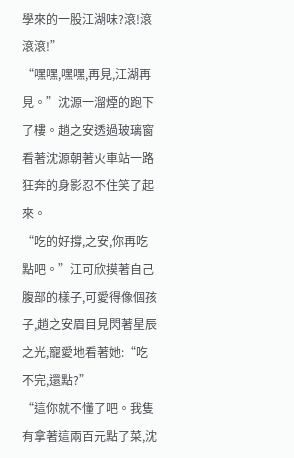學來的一股江湖味?滾!滾滾滾!”
“嘿嘿,嘿嘿,再見,江湖再見。”沈源一溜煙的跑下了樓。趙之安透過玻璃窗看著沈源朝著火車站一路狂奔的身影忍不住笑了起來。
“吃的好撐,之安,你再吃點吧。”江可欣摸著自己腹部的樣子,可愛得像個孩子,趙之安眉目見閃著星辰之光,寵愛地看著她:“吃不完,還點?”
“這你就不懂了吧。我隻有拿著這兩百元點了菜,沈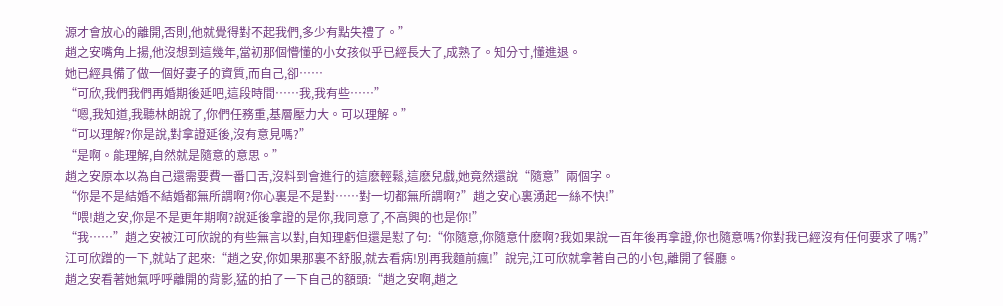源才會放心的離開,否則,他就覺得對不起我們,多少有點失禮了。”
趙之安嘴角上揚,他沒想到這幾年,當初那個懵懂的小女孩似乎已經長大了,成熟了。知分寸,懂進退。
她已經具備了做一個好妻子的資質,而自己,卻……
“可欣,我們我們再婚期後延吧,這段時間……我,我有些……”
“嗯,我知道,我聽林朗說了,你們任務重,基層壓力大。可以理解。”
“可以理解?你是說,對拿證延後,沒有意見嗎?”
“是啊。能理解,自然就是隨意的意思。”
趙之安原本以為自己還需要費一番口舌,沒料到會進行的這麽輕鬆,這麽兒戲,她竟然還說“隨意”兩個字。
“你是不是結婚不結婚都無所謂啊?你心裏是不是對……對一切都無所謂啊?”趙之安心裏湧起一絲不快!”
“喂!趙之安,你是不是更年期啊?說延後拿證的是你,我同意了,不高興的也是你!”
“我……”趙之安被江可欣說的有些無言以對,自知理虧但還是懟了句:“你隨意,你隨意什麽啊?我如果說一百年後再拿證,你也隨意嗎?你對我已經沒有任何要求了嗎?”
江可欣蹭的一下,就站了起來:“趙之安,你如果那裏不舒服,就去看病!別再我麵前瘋!”說完,江可欣就拿著自己的小包,離開了餐廳。
趙之安看著她氣呼呼離開的背影,猛的拍了一下自己的額頭:“趙之安啊,趙之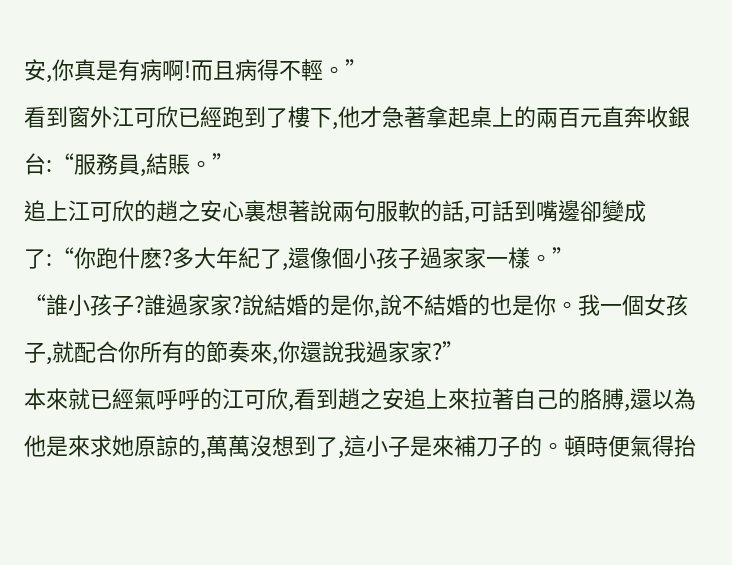安,你真是有病啊!而且病得不輕。”
看到窗外江可欣已經跑到了樓下,他才急著拿起桌上的兩百元直奔收銀台:“服務員,結賬。”
追上江可欣的趙之安心裏想著說兩句服軟的話,可話到嘴邊卻變成了:“你跑什麽?多大年紀了,還像個小孩子過家家一樣。”
“誰小孩子?誰過家家?說結婚的是你,說不結婚的也是你。我一個女孩子,就配合你所有的節奏來,你還說我過家家?”
本來就已經氣呼呼的江可欣,看到趙之安追上來拉著自己的胳膊,還以為他是來求她原諒的,萬萬沒想到了,這小子是來補刀子的。頓時便氣得抬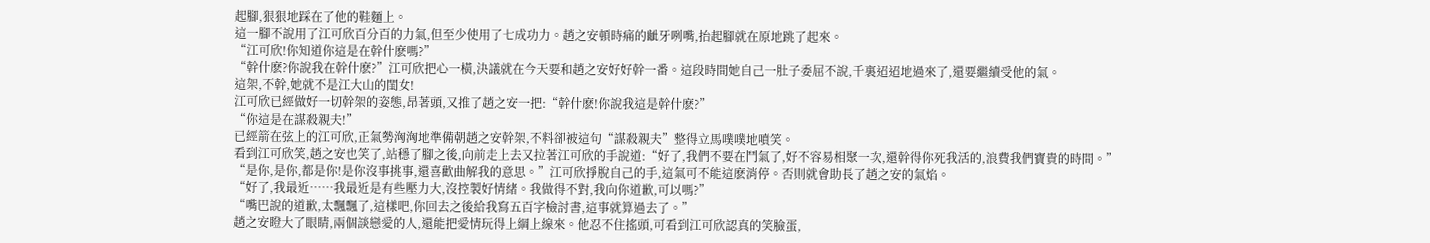起腳,狠狠地踩在了他的鞋麵上。
這一腳不說用了江可欣百分百的力氣,但至少使用了七成功力。趙之安頓時痛的齜牙咧嘴,抬起腳就在原地跳了起來。
“江可欣!你知道你這是在幹什麽嗎?”
“幹什麽?你說我在幹什麽?”江可欣把心一橫,決議就在今天要和趙之安好好幹一番。這段時間她自己一肚子委屈不說,千裏迢迢地過來了,還要繼續受他的氣。
這架,不幹,她就不是江大山的閨女!
江可欣已經做好一切幹架的姿態,昂著頭,又推了趙之安一把:“幹什麽!你說我這是幹什麽?”
“你這是在謀殺親夫!”
已經箭在弦上的江可欣,正氣勢洶洶地準備朝趙之安幹架,不料卻被這句“謀殺親夫”整得立馬噗噗地噴笑。
看到江可欣笑,趙之安也笑了,站穩了腳之後,向前走上去又拉著江可欣的手說道:“好了,我們不要在鬥氣了,好不容易相聚一次,還幹得你死我活的,浪費我們寶貴的時間。”
“是你,是你,都是你!是你沒事挑事,還喜歡曲解我的意思。”江可欣掙脫自己的手,這氣可不能這麽消停。否則就會助長了趙之安的氣焰。
“好了,我最近……我最近是有些壓力大,沒控製好情緒。我做得不對,我向你道歉,可以嗎?”
“嘴巴說的道歉,太飄飄了,這樣吧,你回去之後給我寫五百字檢討書,這事就算過去了。”
趙之安瞪大了眼睛,兩個談戀愛的人,還能把愛情玩得上綱上線來。他忍不住搖頭,可看到江可欣認真的笑臉蛋,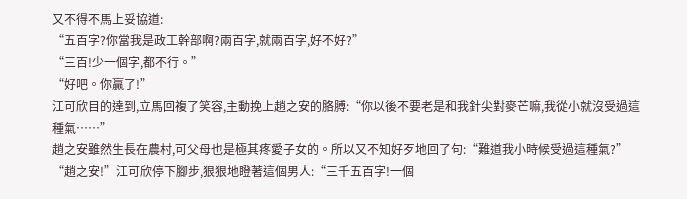又不得不馬上妥協道:
“五百字?你當我是政工幹部啊?兩百字,就兩百字,好不好?”
“三百!少一個字,都不行。”
“好吧。你贏了!”
江可欣目的達到,立馬回複了笑容,主動挽上趙之安的胳膊:“你以後不要老是和我針尖對麥芒嘛,我從小就沒受過這種氣……”
趙之安雖然生長在農村,可父母也是極其疼愛子女的。所以又不知好歹地回了句:“難道我小時候受過這種氣?”
“趙之安!”江可欣停下腳步,狠狠地瞪著這個男人:“三千五百字!一個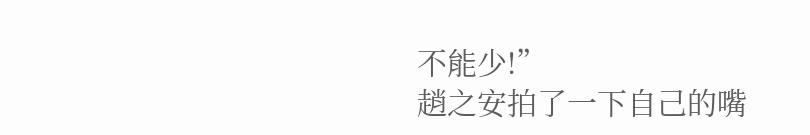不能少!”
趙之安拍了一下自己的嘴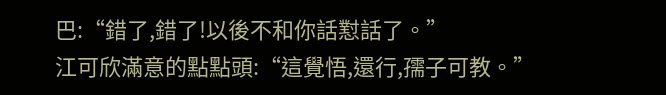巴:“錯了,錯了!以後不和你話懟話了。”
江可欣滿意的點點頭:“這覺悟,還行,孺子可教。”